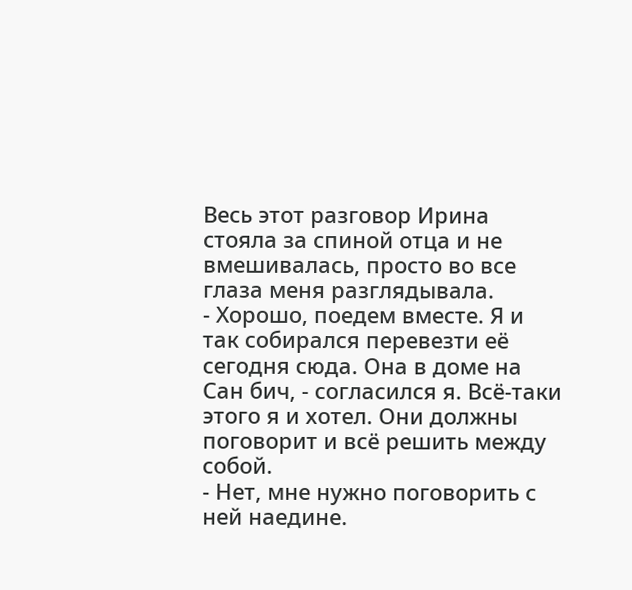Весь этот разговор Ирина стояла за спиной отца и не вмешивалась, просто во все глаза меня разглядывала.
- Хорошо, поедем вместе. Я и так собирался перевезти её сегодня сюда. Она в доме на Сан бич, - согласился я. Всё-таки этого я и хотел. Они должны поговорит и всё решить между собой.
- Нет, мне нужно поговорить с ней наедине.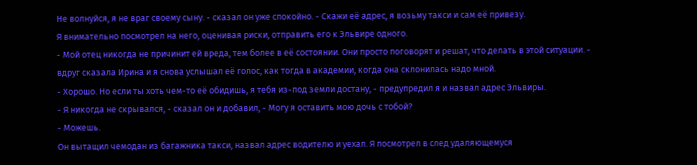Не волнуйся, я не враг своему сыну. - сказал он уже спокойно. - Скажи её адрес, я возьму такси и сам её привезу.
Я внимательно посмотрел на него, оценивая риски, отправить его к Эльвире одного.
- Мой отец никогда не причинит ей вреда, тем более в её состоянии. Они просто поговорят и решат, что делать в этой ситуации. - вдруг сказала Ирина и я снова услышал её голос, как тогда в академии, когда она склонилась надо мной.
- Хорошо. Но если ты хоть чем-то её обидишь, я тебя из-под земли достану, - предупредил я и назвал адрес Эльвиры.
- Я никогда не скрывался, - сказал он и добавил, - Могу я оставить мою дочь с тобой?
- Можешь.
Он вытащил чемодан из багажника такси, назвал адрес водителю и уехал. Я посмотрел в след удаляющемуся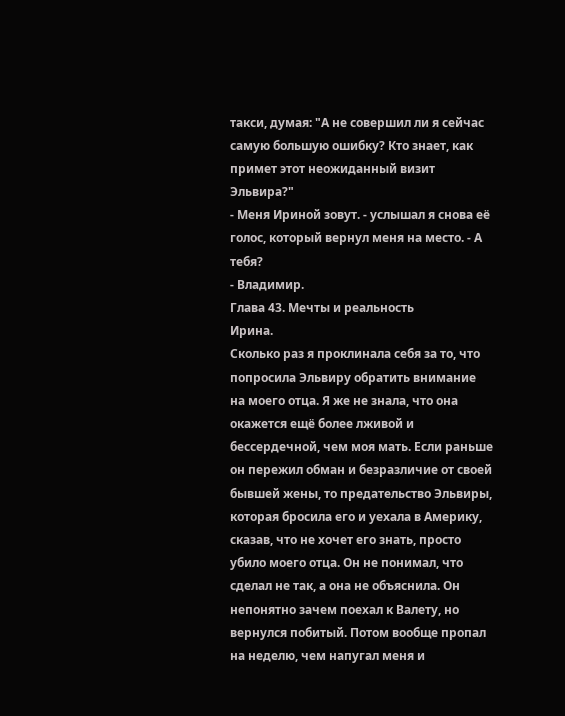такси, думая: "А не совершил ли я сейчас самую большую ошибку? Кто знает, как примет этот неожиданный визит Эльвира?"
- Меня Ириной зовут. - услышал я снова её голос, который вернул меня на место. - А тебя?
- Владимир.
Глава 43. Мечты и реальность
Ирина.
Сколько раз я проклинала себя за то, что попросила Эльвиру обратить внимание на моего отца. Я же не знала, что она окажется ещё более лживой и бессердечной, чем моя мать. Если раньше он пережил обман и безразличие от своей бывшей жены, то предательство Эльвиры, которая бросила его и уехала в Америку, сказав, что не хочет его знать, просто убило моего отца. Он не понимал, что сделал не так, а она не объяснила. Он непонятно зачем поехал к Валету, но вернулся побитый. Потом вообще пропал на неделю, чем напугал меня и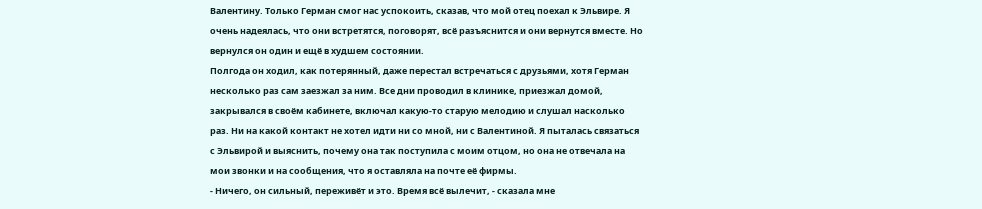Валентину. Только Герман смог нас успокоить, сказав, что мой отец поехал к Эльвире. Я очень надеялась, что они встретятся, поговорят, всё разъяснится и они вернутся вместе. Но вернулся он один и ещё в худшем состоянии.
Полгода он ходил, как потерянный, даже перестал встречаться с друзьями, хотя Герман несколько раз сам заезжал за ним. Все дни проводил в клинике, приезжал домой, закрывался в своём кабинете, включал какую-то старую мелодию и слушал насколько раз. Ни на какой контакт не хотел идти ни со мной, ни с Валентиной. Я пыталась связаться с Эльвирой и выяснить, почему она так поступила с моим отцом, но она не отвечала на мои звонки и на сообщения, что я оставляла на почте её фирмы.
- Ничего, он сильный, переживёт и это. Время всё вылечит, - сказала мне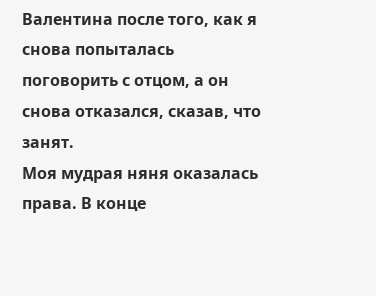Валентина после того, как я снова попыталась поговорить с отцом, а он снова отказался, сказав, что занят.
Моя мудрая няня оказалась права. В конце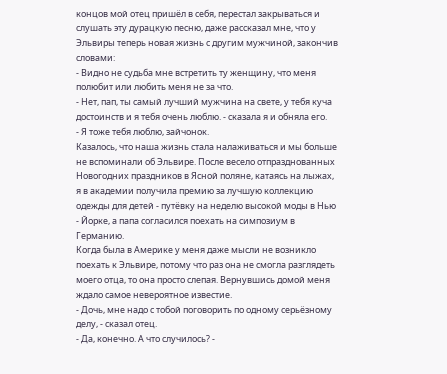концов мой отец пришёл в себя, перестал закрываться и слушать эту дурацкую песню, даже рассказал мне, что у Эльвиры теперь новая жизнь с другим мужчиной, закончив словами:
- Видно не судьба мне встретить ту женщину, что меня полюбит или любить меня не за что.
- Нет, пап, ты самый лучший мужчина на свете, у тебя куча достоинств и я тебя очень люблю. - сказала я и обняла его.
- Я тоже тебя люблю, зайчонок.
Казалось, что наша жизнь стала налаживаться и мы больше не вспоминали об Эльвире. После весело отпразднованных Новогодних праздников в Ясной поляне, катаясь на лыжах, я в академии получила премию за лучшую коллекцию одежды для детей - путёвку на неделю высокой моды в Нью - Йорке, а папа согласился поехать на симпозиум в Германию.
Когда была в Америке у меня даже мысли не возникло поехать к Эльвире, потому что раз она не смогла разглядеть моего отца, то она просто слепая. Вернувшись домой меня ждало самое невероятное известие.
- Дочь, мне надо с тобой поговорить по одному серьёзному делу, - сказал отец.
- Да, конечно. А что случилось? -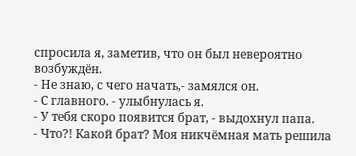спросила я, заметив, что он был невероятно возбуждён.
- Не знаю, с чего начать,- замялся он.
- С главного. - улыбнулась я.
- У тебя скоро появится брат, - выдохнул папа.
- Что?! Какой брат? Моя никчёмная мать решила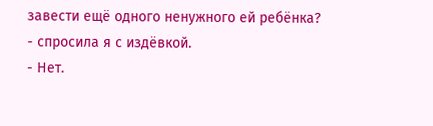завести ещё одного ненужного ей ребёнка? - спросила я с издёвкой.
- Нет.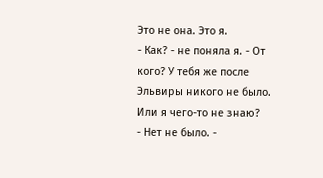Это не она. Это я.
- Как? - не поняла я. - От кого? У тебя же после Эльвиры никого не было. Или я чего-то не знаю?
- Нет не было. -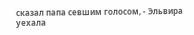сказал папа севшим голосом, - Эльвира уехала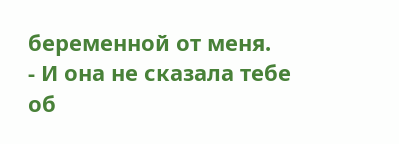беременной от меня.
- И она не сказала тебе об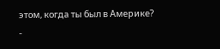этом, когда ты был в Америке? -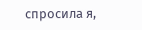спросила я,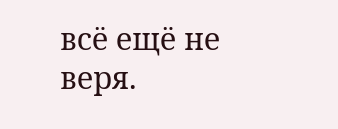всё ещё не веря.